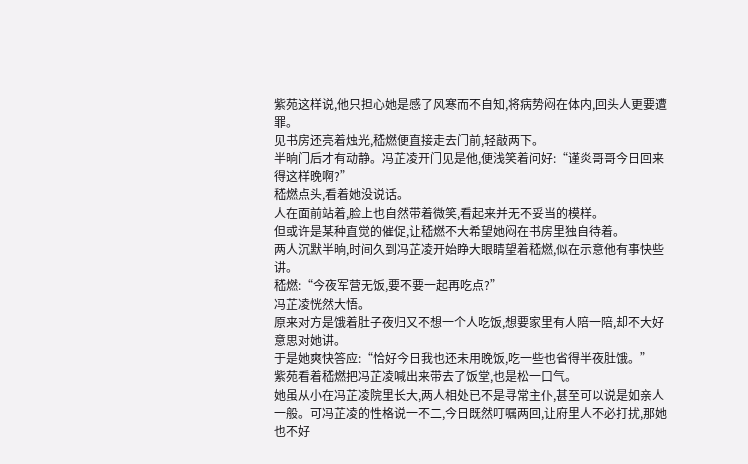紫苑这样说,他只担心她是感了风寒而不自知,将病势闷在体内,回头人更要遭罪。
见书房还亮着烛光,嵇燃便直接走去门前,轻敲两下。
半晌门后才有动静。冯芷凌开门见是他,便浅笑着问好:“谨炎哥哥今日回来得这样晚啊?”
嵇燃点头,看着她没说话。
人在面前站着,脸上也自然带着微笑,看起来并无不妥当的模样。
但或许是某种直觉的催促,让嵇燃不大希望她闷在书房里独自待着。
两人沉默半晌,时间久到冯芷凌开始睁大眼睛望着嵇燃,似在示意他有事快些讲。
嵇燃:“今夜军营无饭,要不要一起再吃点?”
冯芷凌恍然大悟。
原来对方是饿着肚子夜归又不想一个人吃饭,想要家里有人陪一陪,却不大好意思对她讲。
于是她爽快答应:“恰好今日我也还未用晚饭,吃一些也省得半夜肚饿。”
紫苑看着嵇燃把冯芷凌喊出来带去了饭堂,也是松一口气。
她虽从小在冯芷凌院里长大,两人相处已不是寻常主仆,甚至可以说是如亲人一般。可冯芷凌的性格说一不二,今日既然叮嘱两回,让府里人不必打扰,那她也不好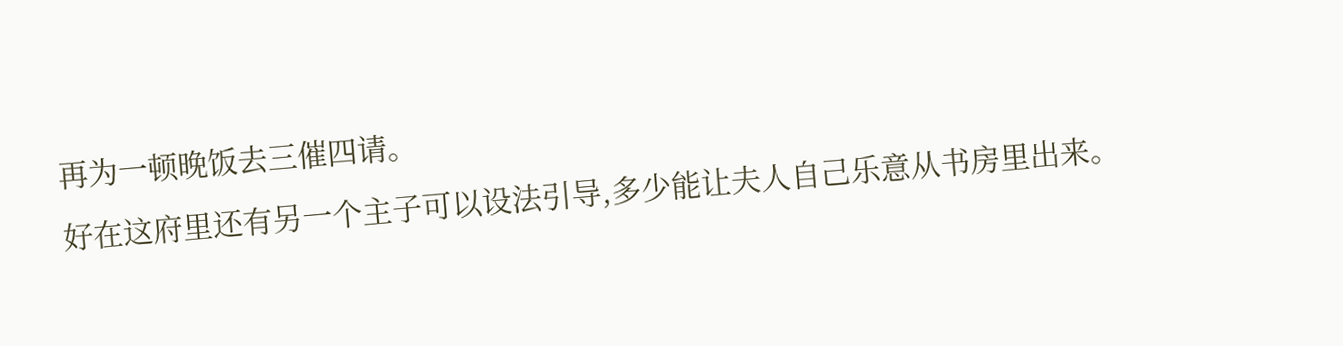再为一顿晚饭去三催四请。
好在这府里还有另一个主子可以设法引导,多少能让夫人自己乐意从书房里出来。